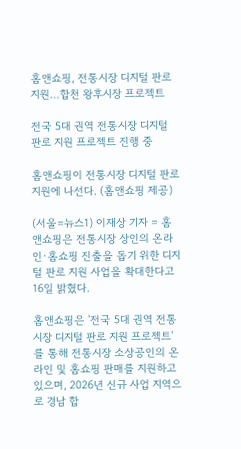홈앤쇼핑, 전통시장 디지털 판로 지원…합천 왕후시장 프로젝트

전국 5대 권역 전통시장 디지털 판로 지원 프로젝트 진행 중

홈앤쇼핑이 전통시장 디지털 판로 지원에 나선다. (홈앤쇼핑 제공)

(서울=뉴스1) 이재상 기자 = 홈앤쇼핑은 전통시장 상인의 온라인·홈쇼핑 진출을 돕기 위한 디지털 판로 지원 사업을 확대한다고 16일 밝혔다.

홈앤쇼핑은 '전국 5대 권역 전통시장 디지털 판로 지원 프로젝트'를 통해 전통시장 소상공인의 온라인 및 홈쇼핑 판매를 지원하고 있으며, 2026년 신규 사업 지역으로 경남 합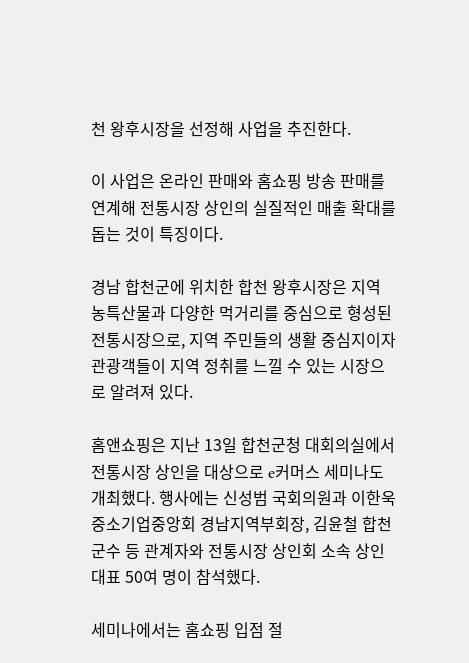천 왕후시장을 선정해 사업을 추진한다.

이 사업은 온라인 판매와 홈쇼핑 방송 판매를 연계해 전통시장 상인의 실질적인 매출 확대를 돕는 것이 특징이다.

경남 합천군에 위치한 합천 왕후시장은 지역 농특산물과 다양한 먹거리를 중심으로 형성된 전통시장으로, 지역 주민들의 생활 중심지이자 관광객들이 지역 정취를 느낄 수 있는 시장으로 알려져 있다.

홈앤쇼핑은 지난 13일 합천군청 대회의실에서 전통시장 상인을 대상으로 e커머스 세미나도 개최했다. 행사에는 신성범 국회의원과 이한욱 중소기업중앙회 경남지역부회장, 김윤철 합천군수 등 관계자와 전통시장 상인회 소속 상인 대표 50여 명이 참석했다.

세미나에서는 홈쇼핑 입점 절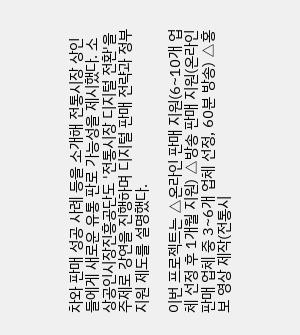차와 판매 성공 사례 등을 소개해 전통시장 상인들에게 새로운 유통 판로 가능성을 제시했다. 소상공인시장진흥공단도 '전통시장 디지털 전환'을 주제로 강연을 진행하며 디지털 판매 전략과 정부 지원 제도를 설명했다.

이번 프로젝트는 △온라인 판매 지원(6~10개 업체 선정 후 1개월 지원) △방송 판매 지원(온라인 판매 업체 중 3~6개 업체 선정, 60분 방송) △홍보 영상 제작(전통시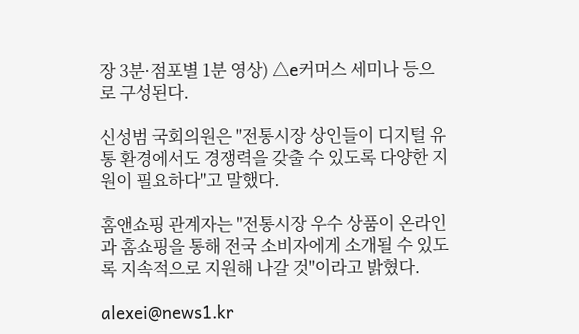장 3분·점포별 1분 영상) △e커머스 세미나 등으로 구성된다.

신성범 국회의원은 "전통시장 상인들이 디지털 유통 환경에서도 경쟁력을 갖출 수 있도록 다양한 지원이 필요하다"고 말했다.

홈앤쇼핑 관계자는 "전통시장 우수 상품이 온라인과 홈쇼핑을 통해 전국 소비자에게 소개될 수 있도록 지속적으로 지원해 나갈 것"이라고 밝혔다.

alexei@news1.kr